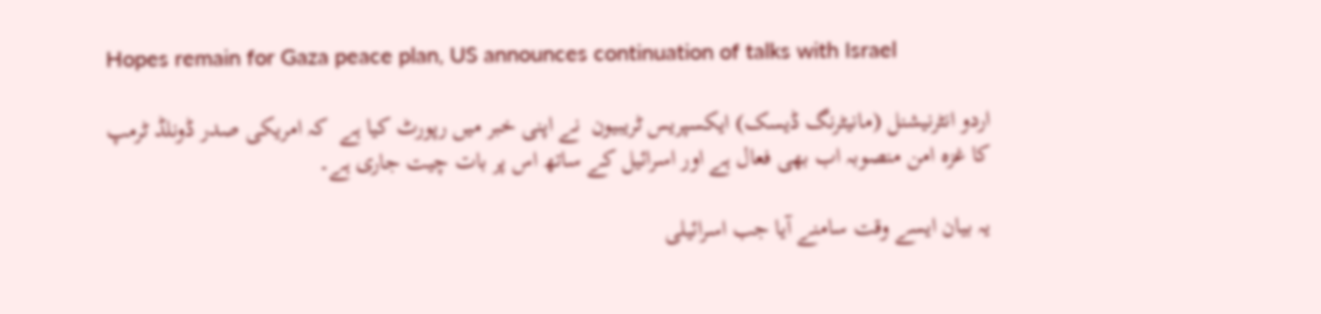Hopes remain for Gaza peace plan, US announces continuation of talks with Israel

اردو انٹرنیشنل (مانیٹرنگ ڈیسک) ایکسپریس ٹریبیون  نے اپنی خبر میں رپورٹ کیا ہے  کہ امریکی صدر ڈونلڈ ٹرمپ کا غزہ امن منصوبہ اب بھی فعال ہے اور اسرائیل کے ساتھ اس پر بات چیت جاری ہے۔

یہ بیان ایسے وقت سامنے آیا جب اسرائیلی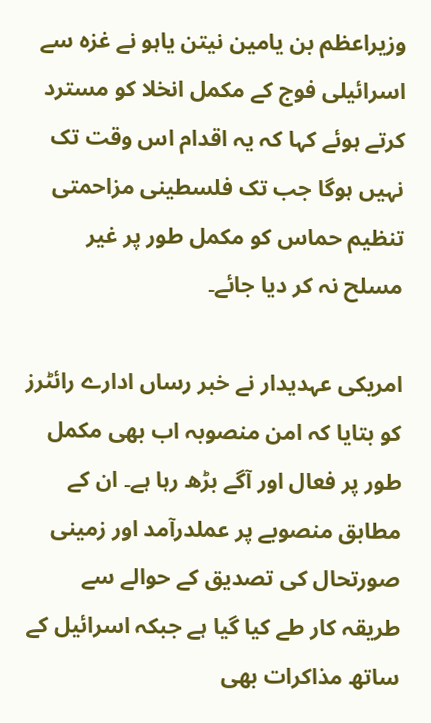وزیراعظم بن یامین نیتن یاہو نے غزہ سے اسرائیلی فوج کے مکمل انخلا کو مسترد کرتے ہوئے کہا کہ یہ اقدام اس وقت تک نہیں ہوگا جب تک فلسطینی مزاحمتی تنظیم حماس کو مکمل طور پر غیر مسلح نہ کر دیا جائے۔

امریکی عہدیدار نے خبر رساں ادارے رائٹرز کو بتایا کہ امن منصوبہ اب بھی مکمل طور پر فعال اور آگے بڑھ رہا ہے۔ ان کے مطابق منصوبے پر عملدرآمد اور زمینی صورتحال کی تصدیق کے حوالے سے طریقہ کار طے کیا گیا ہے جبکہ اسرائیل کے ساتھ مذاکرات بھی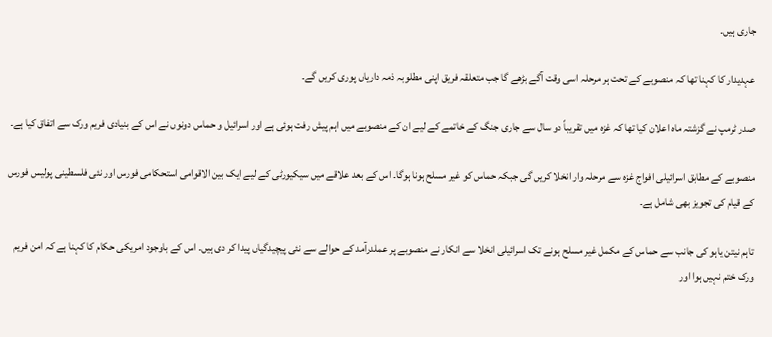جاری ہیں۔

عہدیدار کا کہنا تھا کہ منصوبے کے تحت ہر مرحلہ اسی وقت آگے بڑھے گا جب متعلقہ فریق اپنی مطلوبہ ذمہ داریاں پوری کریں گے۔

صدر ٹرمپ نے گزشتہ ماہ اعلان کیا تھا کہ غزہ میں تقریباً دو سال سے جاری جنگ کے خاتمے کے لیے ان کے منصوبے میں اہم پیش رفت ہوئی ہے اور اسرائیل و حماس دونوں نے اس کے بنیادی فریم ورک سے اتفاق کیا ہے۔

منصوبے کے مطابق اسرائیلی افواج غزہ سے مرحلہ وار انخلا کریں گی جبکہ حماس کو غیر مسلح ہونا ہوگا۔ اس کے بعد علاقے میں سیکیورٹی کے لیے ایک بین الاقوامی استحکامی فورس اور نئی فلسطینی پولیس فورس کے قیام کی تجویز بھی شامل ہے۔

تاہم نیتن یاہو کی جانب سے حماس کے مکمل غیر مسلح ہونے تک اسرائیلی انخلا سے انکار نے منصوبے پر عملدرآمد کے حوالے سے نئی پیچیدگیاں پیدا کر دی ہیں۔ اس کے باوجود امریکی حکام کا کہنا ہے کہ امن فریم ورک ختم نہیں ہوا اور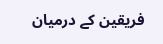فریقین کے درمیان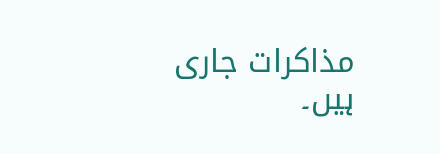مذاکرات جاری ہیں۔